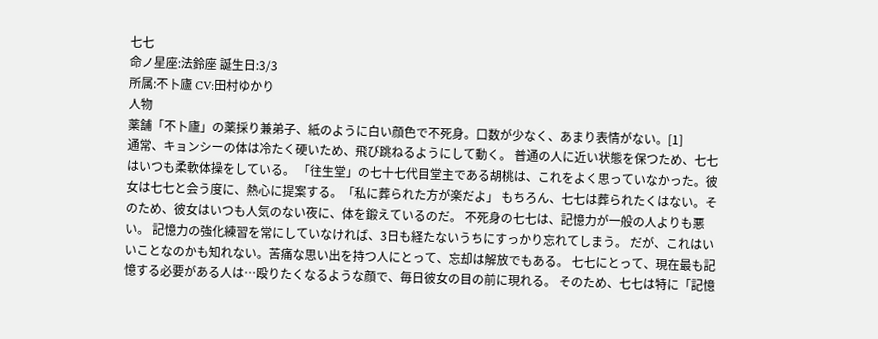七七
命ノ星座:法鈴座 誕生日:3/3
所属:不卜廬 CV:田村ゆかり
人物
薬舗「不卜廬」の薬採り兼弟子、紙のように白い顔色で不死身。口数が少なく、あまり表情がない。[1]
通常、キョンシーの体は冷たく硬いため、飛び跳ねるようにして動く。 普通の人に近い状態を保つため、七七はいつも柔軟体操をしている。 「往生堂」の七十七代目堂主である胡桃は、これをよく思っていなかった。彼女は七七と会う度に、熱心に提案する。「私に葬られた方が楽だよ」 もちろん、七七は葬られたくはない。そのため、彼女はいつも人気のない夜に、体を鍛えているのだ。 不死身の七七は、記憶力が一般の人よりも悪い。 記憶力の強化練習を常にしていなければ、3日も経たないうちにすっかり忘れてしまう。 だが、これはいいことなのかも知れない。苦痛な思い出を持つ人にとって、忘却は解放でもある。 七七にとって、現在最も記憶する必要がある人は…殴りたくなるような顔で、毎日彼女の目の前に現れる。 そのため、七七は特に「記憶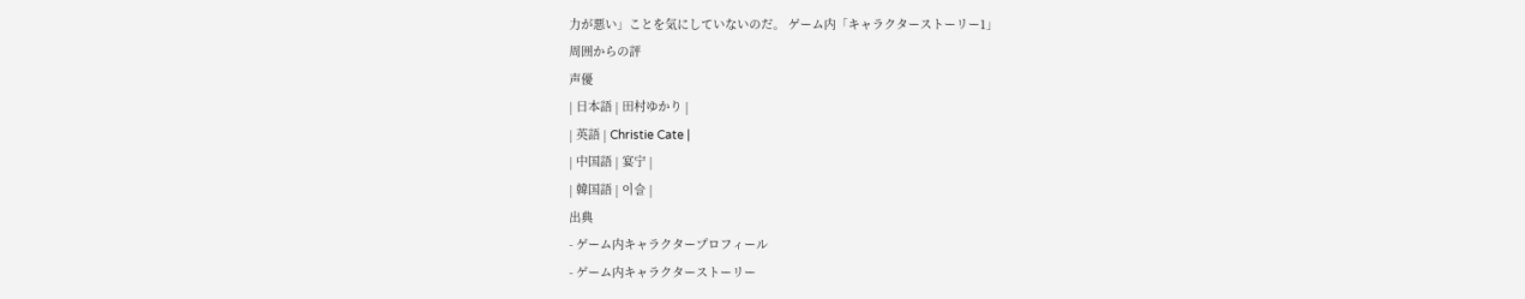力が悪い」ことを気にしていないのだ。 ゲーム内「キャラクターストーリー1」
周囲からの評
声優
| 日本語 | 田村ゆかり |
| 英語 | Christie Cate |
| 中国語 | 宴宁 |
| 韓国語 | 이슬 |
出典
- ゲーム内キャラクタープロフィール
- ゲーム内キャラクターストーリー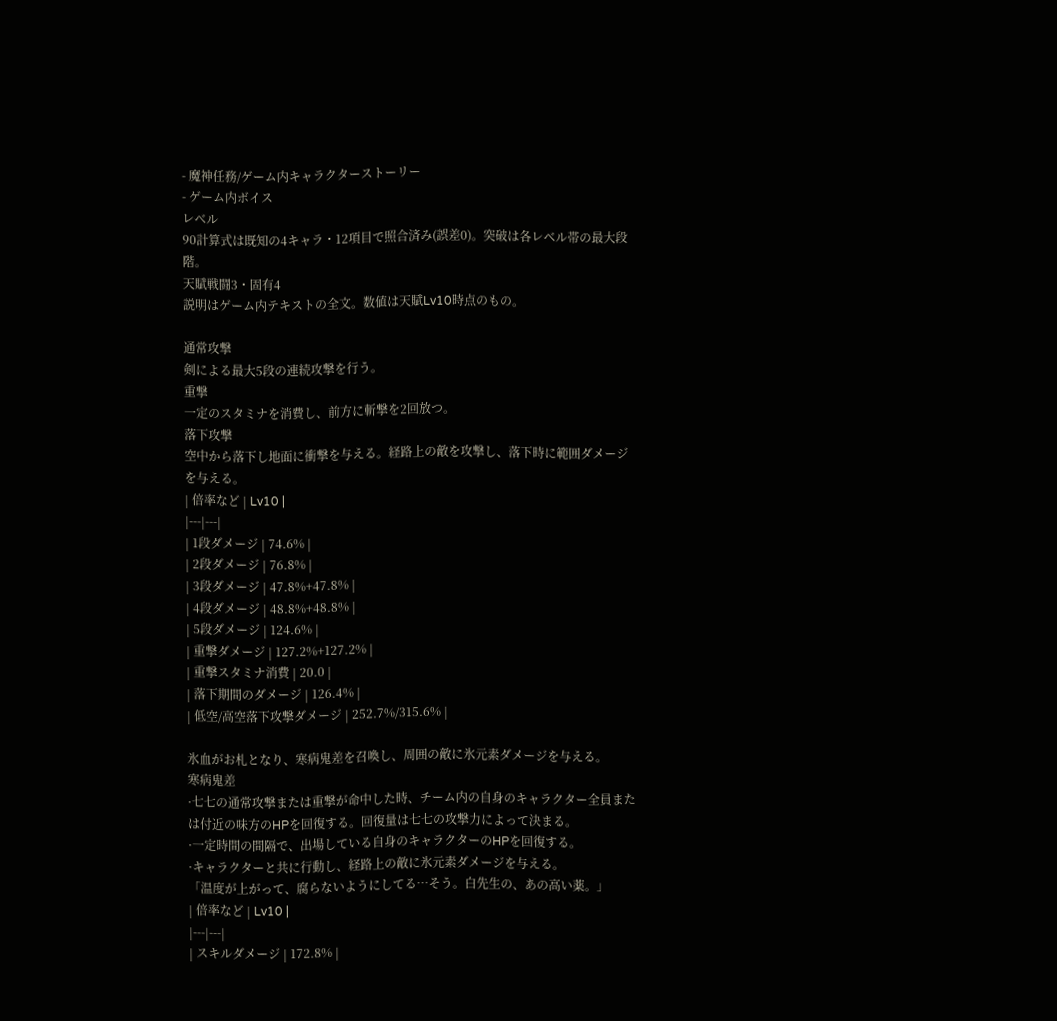- 魔神任務/ゲーム内キャラクターストーリー
- ゲーム内ボイス
レベル
90計算式は既知の4キャラ・12項目で照合済み(誤差0)。突破は各レベル帯の最大段階。
天賦戦闘3・固有4
説明はゲーム内テキストの全文。数値は天賦Lv10時点のもの。

通常攻撃
剣による最大5段の連続攻撃を行う。
重撃
一定のスタミナを消費し、前方に斬撃を2回放つ。
落下攻撃
空中から落下し地面に衝撃を与える。経路上の敵を攻撃し、落下時に範囲ダメージを与える。
| 倍率など | Lv10 |
|---|---|
| 1段ダメージ | 74.6% |
| 2段ダメージ | 76.8% |
| 3段ダメージ | 47.8%+47.8% |
| 4段ダメージ | 48.8%+48.8% |
| 5段ダメージ | 124.6% |
| 重撃ダメージ | 127.2%+127.2% |
| 重撃スタミナ消費 | 20.0 |
| 落下期間のダメージ | 126.4% |
| 低空/高空落下攻撃ダメージ | 252.7%/315.6% |

氷血がお札となり、寒病鬼差を召喚し、周囲の敵に氷元素ダメージを与える。
寒病鬼差
·七七の通常攻撃または重撃が命中した時、チーム内の自身のキャラクター全員または付近の味方のHPを回復する。回復量は七七の攻撃力によって決まる。
·一定時間の間隔で、出場している自身のキャラクターのHPを回復する。
·キャラクターと共に行動し、経路上の敵に氷元素ダメージを与える。
「温度が上がって、腐らないようにしてる…そう。白先生の、あの高い薬。」
| 倍率など | Lv10 |
|---|---|
| スキルダメージ | 172.8% |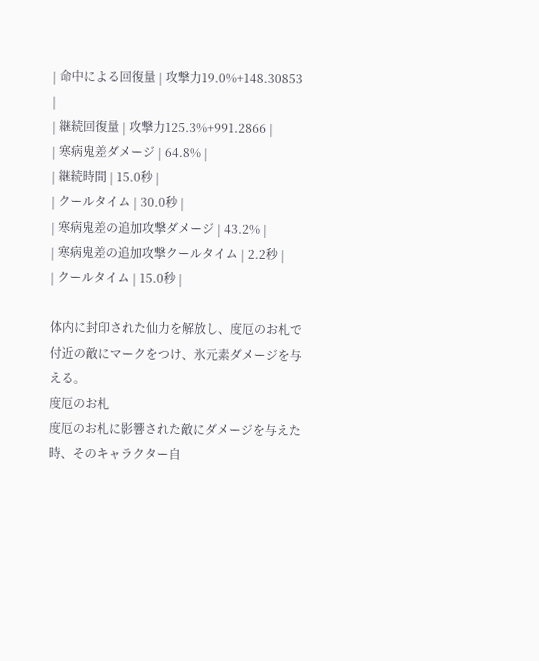| 命中による回復量 | 攻撃力19.0%+148.30853 |
| 継続回復量 | 攻撃力125.3%+991.2866 |
| 寒病鬼差ダメージ | 64.8% |
| 継続時間 | 15.0秒 |
| クールタイム | 30.0秒 |
| 寒病鬼差の追加攻撃ダメージ | 43.2% |
| 寒病鬼差の追加攻撃クールタイム | 2.2秒 |
| クールタイム | 15.0秒 |

体内に封印された仙力を解放し、度厄のお札で付近の敵にマークをつけ、氷元素ダメージを与える。
度厄のお札
度厄のお札に影響された敵にダメージを与えた時、そのキャラクター自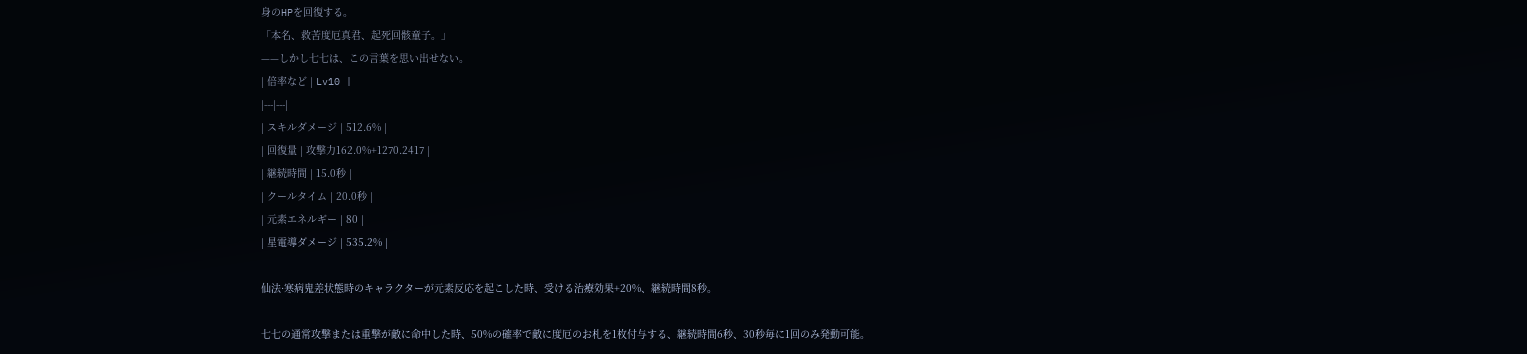身のHPを回復する。
「本名、救苦度厄真君、起死回骸童子。」
——しかし七七は、この言葉を思い出せない。
| 倍率など | Lv10 |
|---|---|
| スキルダメージ | 512.6% |
| 回復量 | 攻撃力162.0%+1270.2417 |
| 継続時間 | 15.0秒 |
| クールタイム | 20.0秒 |
| 元素エネルギー | 80 |
| 星電導ダメージ | 535.2% |

仙法·寒病鬼差状態時のキャラクターが元素反応を起こした時、受ける治療効果+20%、継続時間8秒。

七七の通常攻撃または重撃が敵に命中した時、50%の確率で敵に度厄のお札を1枚付与する、継続時間6秒、30秒毎に1回のみ発動可能。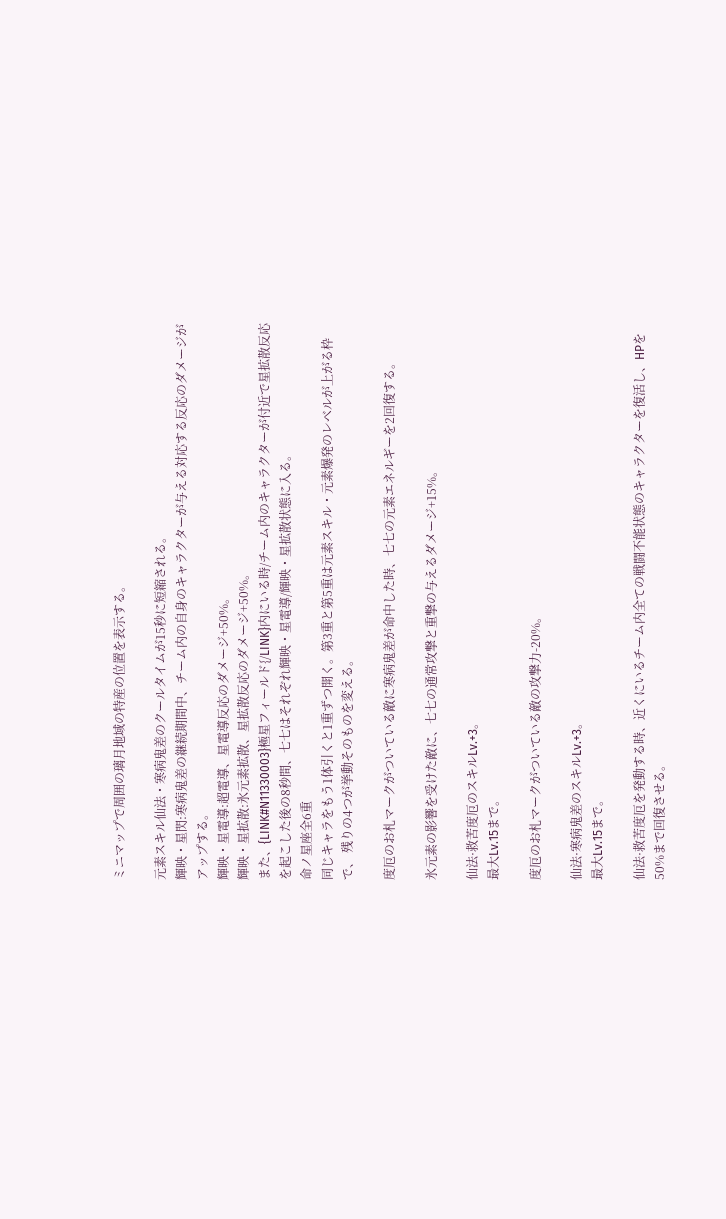ミニマップで周囲の璃月地域の特産の位置を表示する。

元素スキル仙法・寒病鬼差のクールタイムが15秒に短縮される。
輝映・星閃:寒病鬼差の継続期間中、チーム内の自身のキャラクターが与える対応する反応のダメージがアップする。
輝映・星電導:超電導、星電導反応のダメージ+50%。
輝映・星拡散:氷元素拡散、星拡散反応のダメージ+50%。
また、{LINK#N11330003}極星フィールド{/LINK}内にいる時/チーム内のキャラクターが付近で星拡散反応を起こした後の8秒間、七七はそれぞれ輝映・星電導/輝映・星拡散状態に入る。
命ノ星座全6重
同じキャラをもう1体引くと1重ずつ開く。第3重と第5重は元素スキル・元素爆発のレベルが上がる枠で、 残りの4つが挙動そのものを変える。

度厄のお札マークがついている敵に寒病鬼差が命中した時、七七の元素エネルギーを2回復する。

氷元素の影響を受けた敵に、七七の通常攻撃と重撃の与えるダメージ+15%。

仙法·救苦度厄のスキルLv.+3。
最大Lv.15まで。

度厄のお札マークがついている敵の攻撃力-20%。

仙法·寒病鬼差のスキルLv.+3。
最大Lv.15まで。

仙法·救苦度厄を発動する時、近くにいるチーム内全ての戦闘不能状態のキャラクターを復活し、HPを50%まで回復させる。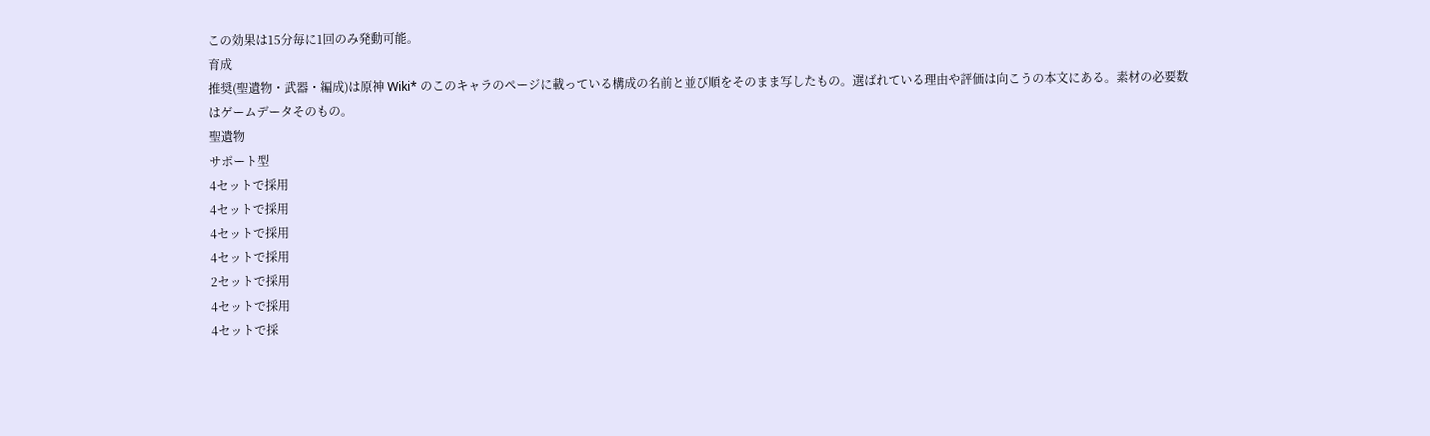この効果は15分毎に1回のみ発動可能。
育成
推奨(聖遺物・武器・編成)は原神 Wiki* のこのキャラのページに載っている構成の名前と並び順をそのまま写したもの。選ばれている理由や評価は向こうの本文にある。素材の必要数はゲームデータそのもの。
聖遺物
サポート型
4セットで採用
4セットで採用
4セットで採用
4セットで採用
2セットで採用
4セットで採用
4セットで採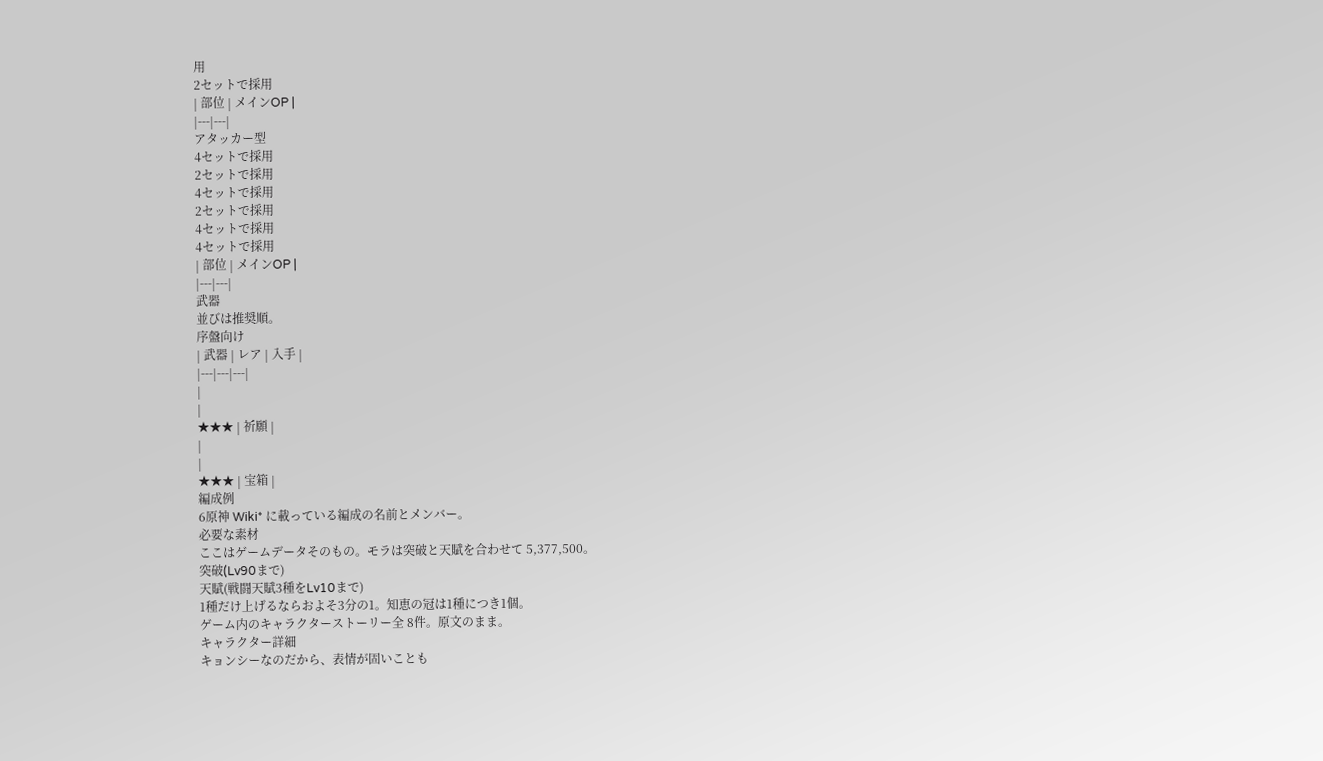用
2セットで採用
| 部位 | メインOP |
|---|---|
アタッカー型
4セットで採用
2セットで採用
4セットで採用
2セットで採用
4セットで採用
4セットで採用
| 部位 | メインOP |
|---|---|
武器
並びは推奨順。
序盤向け
| 武器 | レア | 入手 |
|---|---|---|
|
|
★★★ | 祈願 |
|
|
★★★ | 宝箱 |
編成例
6原神 Wiki* に載っている編成の名前とメンバー。
必要な素材
ここはゲームデータそのもの。モラは突破と天賦を合わせて 5,377,500。
突破(Lv90まで)
天賦(戦闘天賦3種をLv10まで)
1種だけ上げるならおよそ3分の1。知恵の冠は1種につき1個。
ゲーム内のキャラクターストーリー全 8件。原文のまま。
キャラクター詳細
キョンシーなのだから、表情が固いことも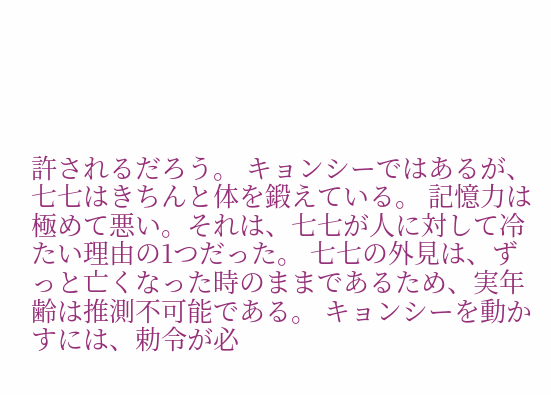許されるだろう。 キョンシーではあるが、七七はきちんと体を鍛えている。 記憶力は極めて悪い。それは、七七が人に対して冷たい理由の1つだった。 七七の外見は、ずっと亡くなった時のままであるため、実年齢は推測不可能である。 キョンシーを動かすには、勅令が必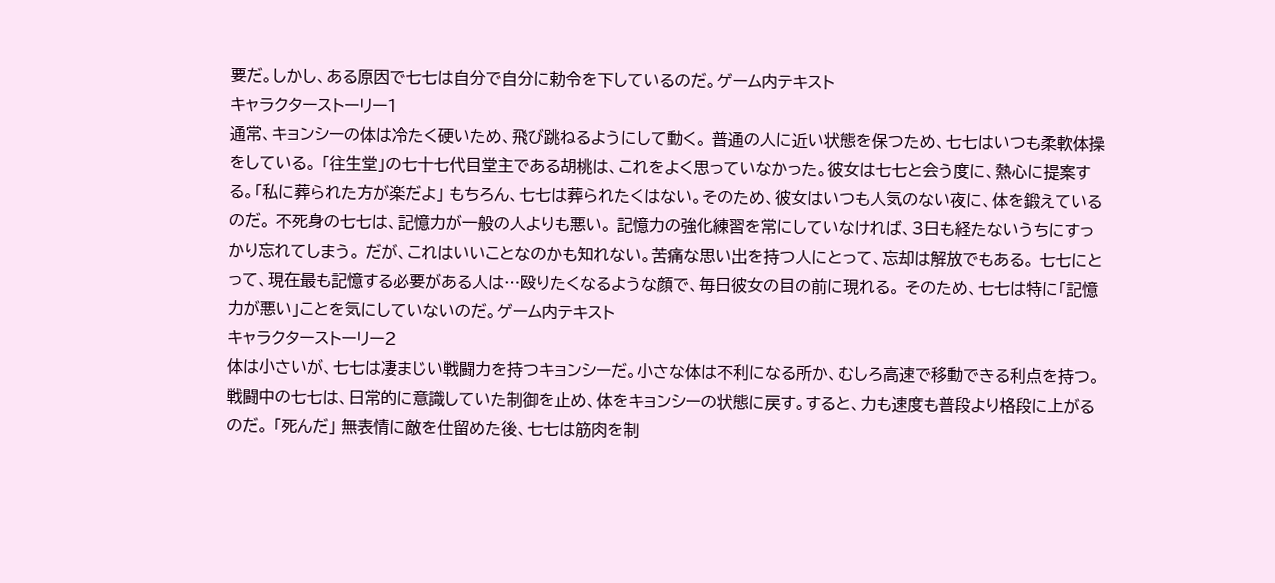要だ。しかし、ある原因で七七は自分で自分に勅令を下しているのだ。ゲーム内テキスト
キャラクターストーリー1
通常、キョンシーの体は冷たく硬いため、飛び跳ねるようにして動く。 普通の人に近い状態を保つため、七七はいつも柔軟体操をしている。 「往生堂」の七十七代目堂主である胡桃は、これをよく思っていなかった。彼女は七七と会う度に、熱心に提案する。「私に葬られた方が楽だよ」 もちろん、七七は葬られたくはない。そのため、彼女はいつも人気のない夜に、体を鍛えているのだ。 不死身の七七は、記憶力が一般の人よりも悪い。 記憶力の強化練習を常にしていなければ、3日も経たないうちにすっかり忘れてしまう。 だが、これはいいことなのかも知れない。苦痛な思い出を持つ人にとって、忘却は解放でもある。 七七にとって、現在最も記憶する必要がある人は…殴りたくなるような顔で、毎日彼女の目の前に現れる。 そのため、七七は特に「記憶力が悪い」ことを気にしていないのだ。ゲーム内テキスト
キャラクターストーリー2
体は小さいが、七七は凄まじい戦闘力を持つキョンシーだ。小さな体は不利になる所か、むしろ高速で移動できる利点を持つ。 戦闘中の七七は、日常的に意識していた制御を止め、体をキョンシーの状態に戻す。すると、力も速度も普段より格段に上がるのだ。 「死んだ」 無表情に敵を仕留めた後、七七は筋肉を制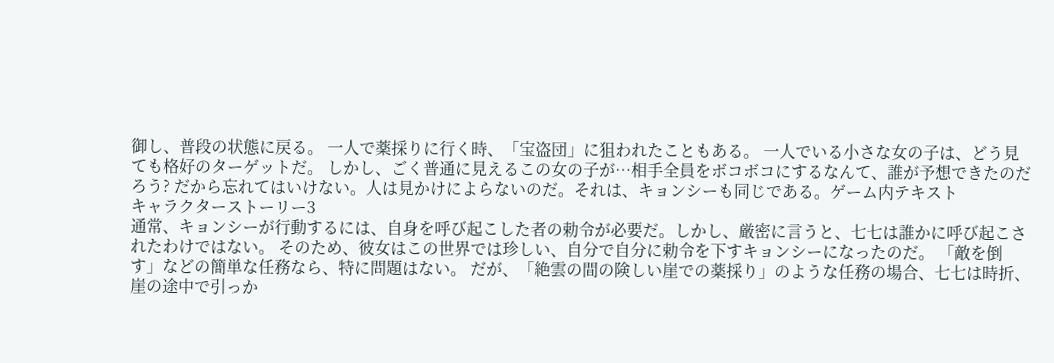御し、普段の状態に戻る。 一人で薬採りに行く時、「宝盗団」に狙われたこともある。 一人でいる小さな女の子は、どう見ても格好のターゲットだ。 しかし、ごく普通に見えるこの女の子が…相手全員をボコボコにするなんて、誰が予想できたのだろう? だから忘れてはいけない。人は見かけによらないのだ。それは、キョンシーも同じである。ゲーム内テキスト
キャラクターストーリー3
通常、キョンシーが行動するには、自身を呼び起こした者の勅令が必要だ。しかし、厳密に言うと、七七は誰かに呼び起こされたわけではない。 そのため、彼女はこの世界では珍しい、自分で自分に勅令を下すキョンシーになったのだ。 「敵を倒す」などの簡単な任務なら、特に問題はない。 だが、「絶雲の間の険しい崖での薬採り」のような任務の場合、七七は時折、崖の途中で引っか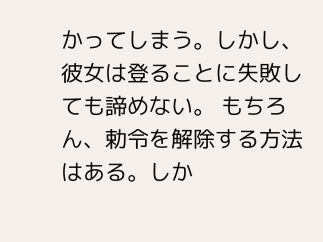かってしまう。しかし、彼女は登ることに失敗しても諦めない。 もちろん、勅令を解除する方法はある。しか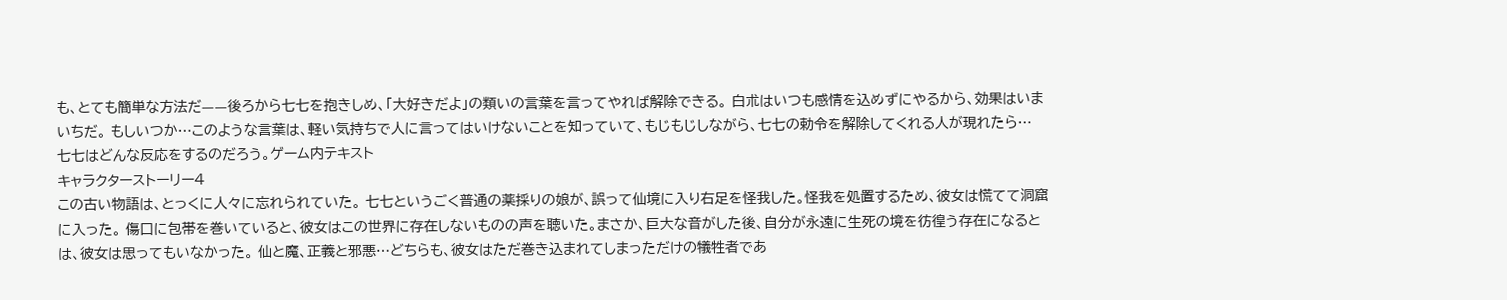も、とても簡単な方法だ——後ろから七七を抱きしめ、「大好きだよ」の類いの言葉を言ってやれば解除できる。 白朮はいつも感情を込めずにやるから、効果はいまいちだ。 もしいつか…このような言葉は、軽い気持ちで人に言ってはいけないことを知っていて、もじもじしながら、七七の勅令を解除してくれる人が現れたら… 七七はどんな反応をするのだろう。ゲーム内テキスト
キャラクターストーリー4
この古い物語は、とっくに人々に忘れられていた。 七七というごく普通の薬採りの娘が、誤って仙境に入り右足を怪我した。怪我を処置するため、彼女は慌てて洞窟に入った。 傷口に包帯を巻いていると、彼女はこの世界に存在しないものの声を聴いた。まさか、巨大な音がした後、自分が永遠に生死の境を彷徨う存在になるとは、彼女は思ってもいなかった。 仙と魔、正義と邪悪…どちらも、彼女はただ巻き込まれてしまっただけの犠牲者であ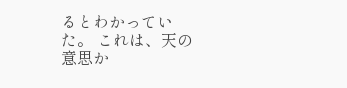るとわかっていた。 これは、天の意思か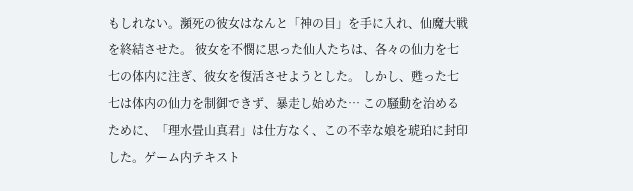もしれない。瀕死の彼女はなんと「神の目」を手に入れ、仙魔大戦を終結させた。 彼女を不憫に思った仙人たちは、各々の仙力を七七の体内に注ぎ、彼女を復活させようとした。 しかし、甦った七七は体内の仙力を制御できず、暴走し始めた… この騒動を治めるために、「理水畳山真君」は仕方なく、この不幸な娘を琥珀に封印した。ゲーム内テキスト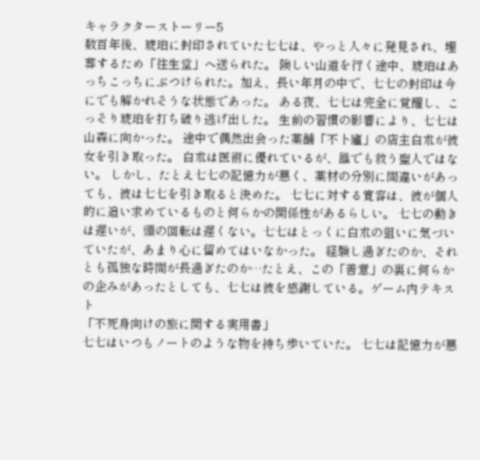キャラクターストーリー5
数百年後、琥珀に封印されていた七七は、やっと人々に発見され、埋葬するため「往生堂」へ送られた。 険しい山道を行く途中、琥珀はあっちこっちにぶつけられた。加え、長い年月の中で、七七の封印は今にでも解かれそうな状態であった。 ある夜、七七は完全に覚醒し、こっそり琥珀を打ち破り逃げ出した。 生前の習慣の影響により、七七は山森に向かった。 途中で偶然出会った薬舗「不卜廬」の店主白朮が彼女を引き取った。 白朮は医術に優れているが、誰でも救う聖人ではない。 しかし、たとえ七七の記憶力が悪く、薬材の分別に間違いがあっても、彼は七七を引き取ると決めた。 七七に対する寛容は、彼が個人的に追い求めているものと何らかの関係性があるらしい。 七七の動きは遅いが、頭の回転は遅くない。七七はとっくに白朮の狙いに気づいていたが、あまり心に留めてはいなかった。 経験し過ぎたのか、それとも孤独な時間が長過ぎたのか…たとえ、この「善意」の裏に何らかの企みがあったとしても、七七は彼を感謝している。ゲーム内テキスト
「不死身向けの旅に関する実用書」
七七はいつもノートのような物を持ち歩いていた。 七七は記憶力が悪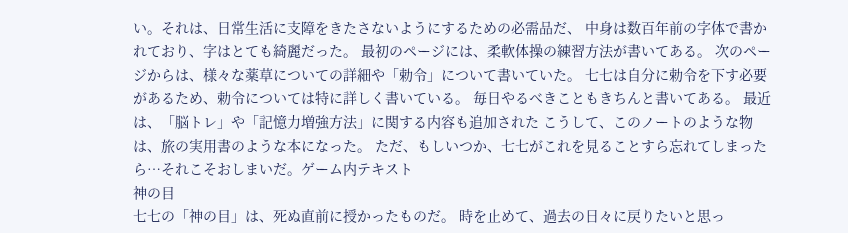い。それは、日常生活に支障をきたさないようにするための必需品だ、 中身は数百年前の字体で書かれており、字はとても綺麗だった。 最初のページには、柔軟体操の練習方法が書いてある。 次のページからは、様々な薬草についての詳細や「勅令」について書いていた。 七七は自分に勅令を下す必要があるため、勅令については特に詳しく書いている。 毎日やるべきこともきちんと書いてある。 最近は、「脳トレ」や「記憶力増強方法」に関する内容も追加された こうして、このノートのような物は、旅の実用書のような本になった。 ただ、もしいつか、七七がこれを見ることすら忘れてしまったら…それこそおしまいだ。ゲーム内テキスト
神の目
七七の「神の目」は、死ぬ直前に授かったものだ。 時を止めて、過去の日々に戻りたいと思っ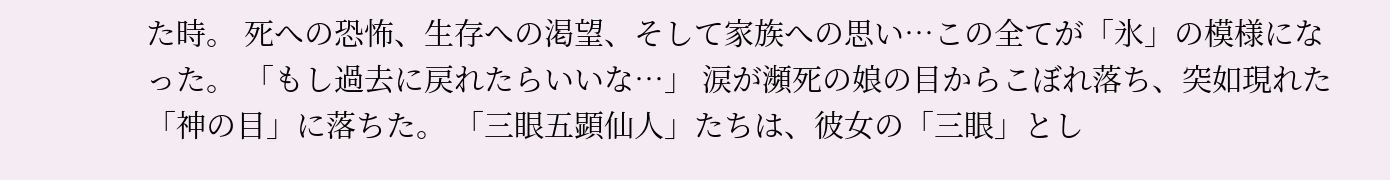た時。 死への恐怖、生存への渇望、そして家族への思い…この全てが「氷」の模様になった。 「もし過去に戻れたらいいな…」 涙が瀕死の娘の目からこぼれ落ち、突如現れた「神の目」に落ちた。 「三眼五顕仙人」たちは、彼女の「三眼」とし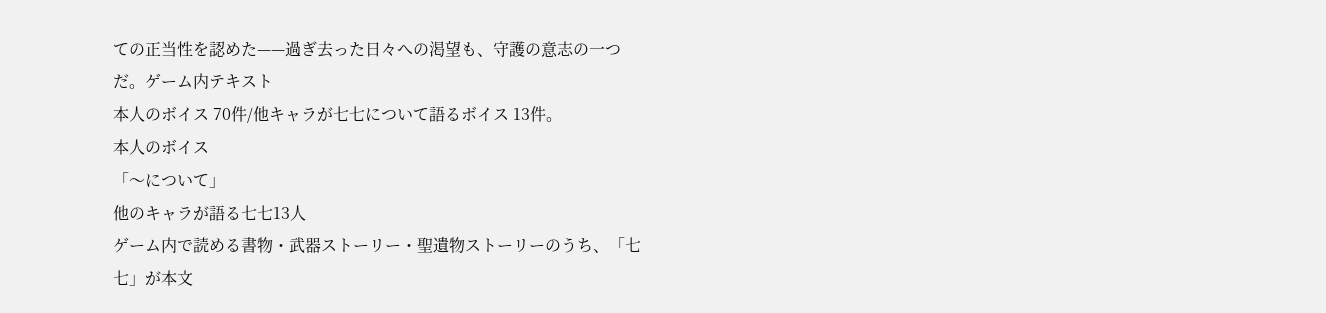ての正当性を認めた——過ぎ去った日々への渇望も、守護の意志の一つだ。ゲーム内テキスト
本人のボイス 70件/他キャラが七七について語るボイス 13件。
本人のボイス
「〜について」
他のキャラが語る七七13人
ゲーム内で読める書物・武器ストーリー・聖遺物ストーリーのうち、「七七」が本文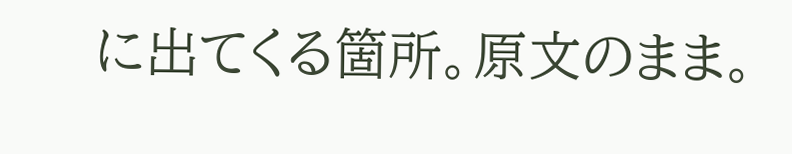に出てくる箇所。原文のまま。